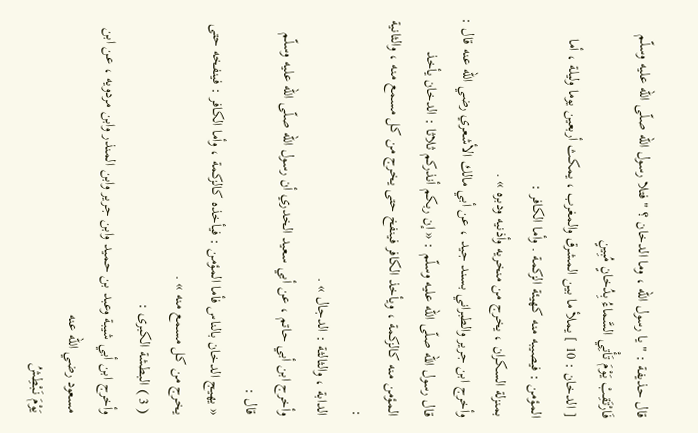قال حذيفة : " يا رسول اللّه ، وما الدخان ؟ " فتلا رسول اللّه صلّى اللّه عليه وسلّم
فَارْتَقِبْ يَوْمَ تَأْتِي السَّماءُ بِدُخانٍ مُبِينٍ
[ الدخان : 10 ] يملأ ما بين المشرق والمغرب ، يمكث أربعين يوما وليلة ، أما المؤمن : فيصيبه منه كهيئة الزكمة . وأما الكافر :
بمنزلة السكران ، يخرج من منخريه وأذنيه ودبره » .
وأخرج ابن جرير والطبراني بسند جيد ، عن أبي مالك الأشعري رضي اللّه عنه قال : قال رسول اللّه صلّى اللّه عليه وسلّم : « إن ربكم أنذركم ثلاثا : الدخان يأخذ المؤمن منه كالزكمة ، ويأخذ الكافر فينفخ حتى يخرج من كل مسمع منه ، والثانية :
الدابة ، والثالثة : الدجال » .
وأخرج ابن أبي حاتم ، عن أبي سعيد الخدري أن رسول اللّه صلّى اللّه عليه وسلّم قال :
« يهيج الدخان بالناس فأما المؤمن : فيأخذه كالزكمة ، وأما الكافر : فينفخه حتى يخرج من كل مسمع منه » .
( 3 ) البطشة الكبرى :
وأخرج ابن أبي شيبة وعبد بن حميد وابن جرير وابن المنذر وابن مردويه ، عن ابن مسعود رضي اللّه عنه
يَوْمَ نَبْطِشُ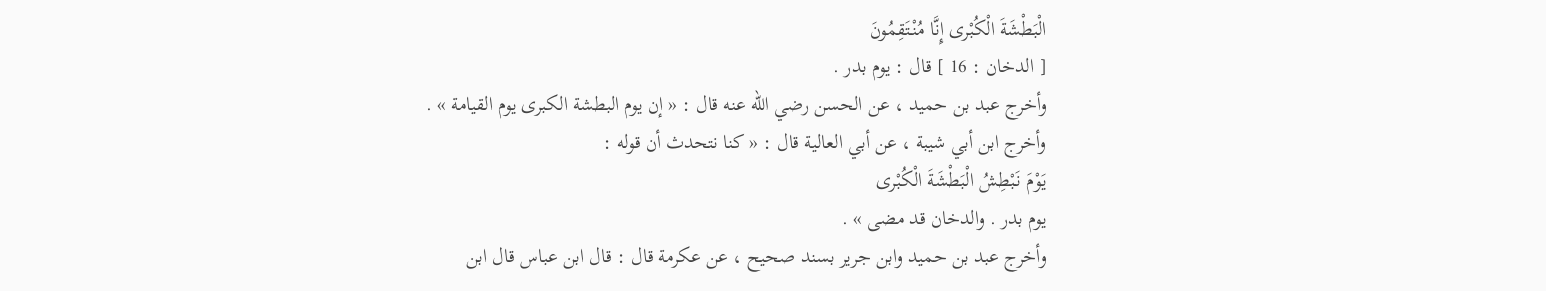الْبَطْشَةَ الْكُبْرى إِنَّا مُنْتَقِمُونَ
[ الدخان : 16 ] قال : يوم بدر .
وأخرج عبد بن حميد ، عن الحسن رضي اللّه عنه قال : « إن يوم البطشة الكبرى يوم القيامة » .
وأخرج ابن أبي شيبة ، عن أبي العالية قال : « كنا نتحدث أن قوله :
يَوْمَ نَبْطِشُ الْبَطْشَةَ الْكُبْرى
يوم بدر . والدخان قد مضى » .
وأخرج عبد بن حميد وابن جرير بسند صحيح ، عن عكرمة قال : قال ابن عباس قال ابن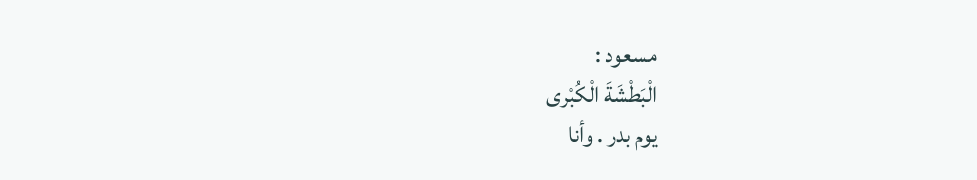مسعود :
الْبَطْشَةَ الْكُبْرى
يوم بدر . وأنا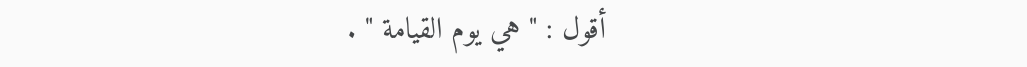أقول : " هي يوم القيامة " .